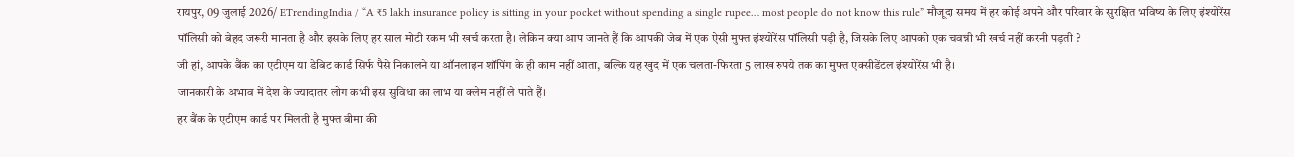रायपुर, 09 जुलाई 2026/ ETrendingIndia / “A ₹5 lakh insurance policy is sitting in your pocket without spending a single rupee… most people do not know this rule” मौजूदा समय में हर कोई अपने और परिवार के सुरक्षित भविष्य के लिए इंश्योरेंस पॉलिसी को बेहद जरूरी मानता है और इसके लिए हर साल मोटी रकम भी खर्च करता है। लेकिन क्या आप जानते हैं कि आपकी जेब में एक ऐसी मुफ्त इंश्योरेंस पॉलिसी पड़ी है, जिसके लिए आपको एक चवन्नी भी खर्च नहीं करनी पड़ती ?
जी हां, आपके बैंक का एटीएम या डेबिट कार्ड सिर्फ पैसे निकालने या ऑनलाइन शॉपिंग के ही काम नहीं आता, बल्कि यह खुद में एक चलता-फिरता 5 लाख रुपये तक का मुफ्त एक्सीडेंटल इंश्योरेंस भी है।
जानकारी के अभाव में देश के ज्यादातर लोग कभी इस सुविधा का लाभ या क्लेम नहीं ले पाते हैं।
हर बैंक के एटीएम कार्ड पर मिलती है मुफ्त बीमा की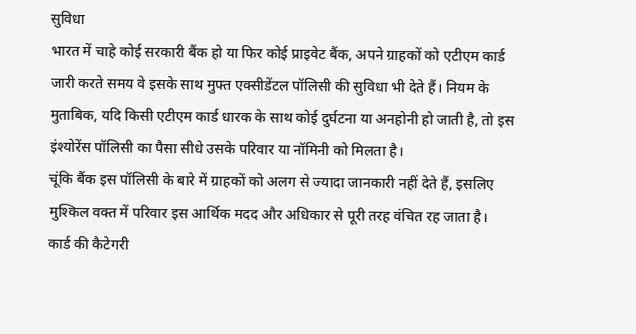सुविधा
भारत में चाहे कोई सरकारी बैंक हो या फिर कोई प्राइवेट बैंक, अपने ग्राहकों को एटीएम कार्ड जारी करते समय वे इसके साथ मुफ्त एक्सीडेंटल पॉलिसी की सुविधा भी देते हैं। नियम के मुताबिक, यदि किसी एटीएम कार्ड धारक के साथ कोई दुर्घटना या अनहोनी हो जाती है, तो इस इंश्योरेंस पॉलिसी का पैसा सीधे उसके परिवार या नॉमिनी को मिलता है।
चूंकि बैंक इस पॉलिसी के बारे में ग्राहकों को अलग से ज्यादा जानकारी नहीं देते हैं, इसलिए मुश्किल वक्त में परिवार इस आर्थिक मदद और अधिकार से पूरी तरह वंचित रह जाता है।
कार्ड की कैटेगरी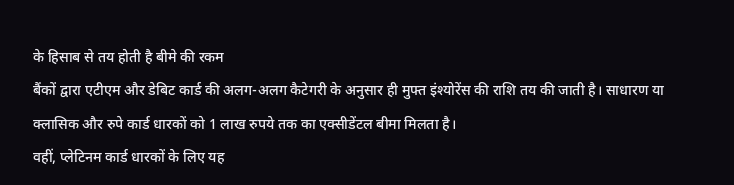के हिसाब से तय होती है बीमे की रकम
बैंकों द्वारा एटीएम और डेबिट कार्ड की अलग-अलग कैटेगरी के अनुसार ही मुफ्त इंश्योरेंस की राशि तय की जाती है। साधारण या क्लासिक और रुपे कार्ड धारकों को 1 लाख रुपये तक का एक्सीडेंटल बीमा मिलता है।
वहीं, प्लेटिनम कार्ड धारकों के लिए यह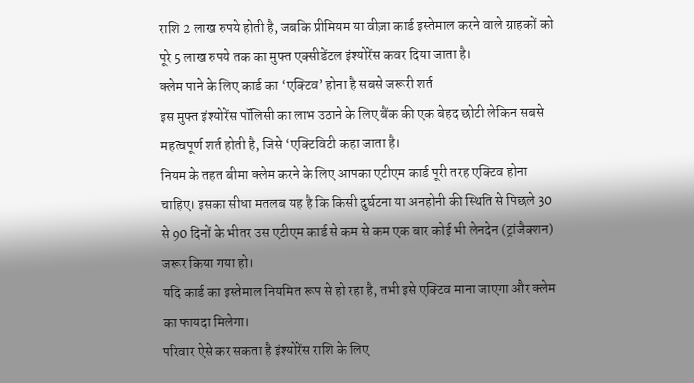राशि 2 लाख रुपये होती है, जबकि प्रीमियम या वीज़ा कार्ड इस्तेमाल करने वाले ग्राहकों को पूरे 5 लाख रुपये तक का मुफ्त एक्सीडेंटल इंश्योरेंस कवर दिया जाता है।
क्लेम पाने के लिए कार्ड का ‘एक्टिव’ होना है सबसे जरूरी शर्त
इस मुफ्त इंश्योरेंस पॉलिसी का लाभ उठाने के लिए बैंक की एक बेहद छोटी लेकिन सबसे महत्वपूर्ण शर्त होती है, जिसे ‘एक्टिविटी कहा जाता है।
नियम के तहत बीमा क्लेम करने के लिए आपका एटीएम कार्ड पूरी तरह एक्टिव होना चाहिए। इसका सीधा मतलब यह है कि किसी दुर्घटना या अनहोनी की स्थिति से पिछले 30 से 90 दिनों के भीतर उस एटीएम कार्ड से कम से कम एक बार कोई भी लेनदेन (ट्रांजैक्शन) जरूर किया गया हो।
यदि कार्ड का इस्तेमाल नियमित रूप से हो रहा है, तभी इसे एक्टिव माना जाएगा और क्लेम का फायदा मिलेगा।
परिवार ऐसे कर सकता है इंश्योरेंस राशि के लिए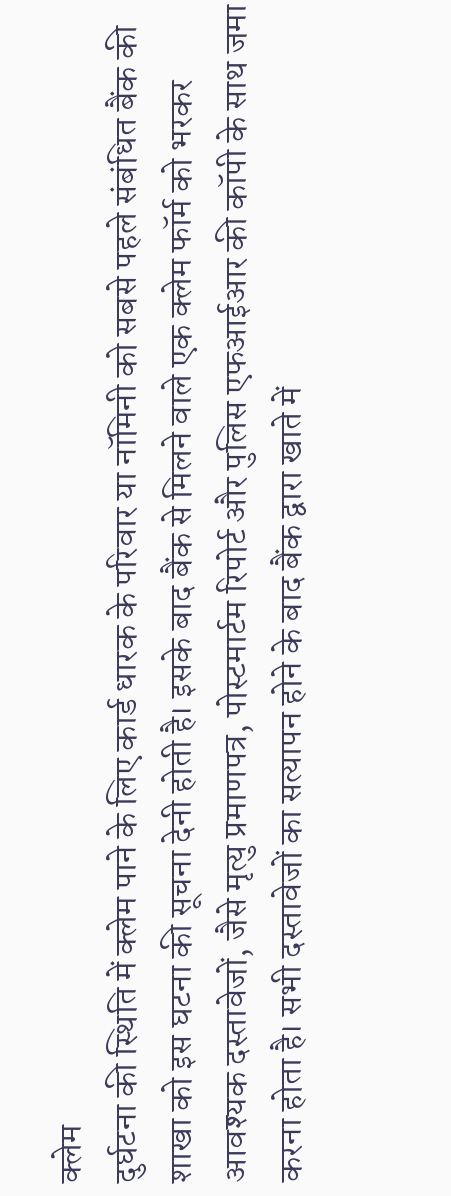क्लेम
दुर्घटना की स्थिति में क्लेम पाने के लिए कार्ड धारक के परिवार या नॉमिनी को सबसे पहले संबंधित बैंक की शाखा को इस घटना की सूचना देनी होती है। इसके बाद बैंक से मिलने वाले एक क्लेम फॉर्म को भरकर आवश्यक दस्तावेजों, जैसे मृत्यु प्रमाणपत्र, पोस्टमार्टम रिपोर्ट और पुलिस एफआईआर की कॉपी के साथ जमा करना होता है। सभी दस्तावेजों का सत्यापन होने के बाद बैंक द्वारा खाते में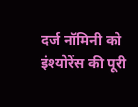दर्ज नॉमिनी को इंश्योरेंस की पूरी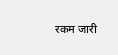रकम जारी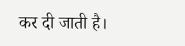कर दी जाती है।